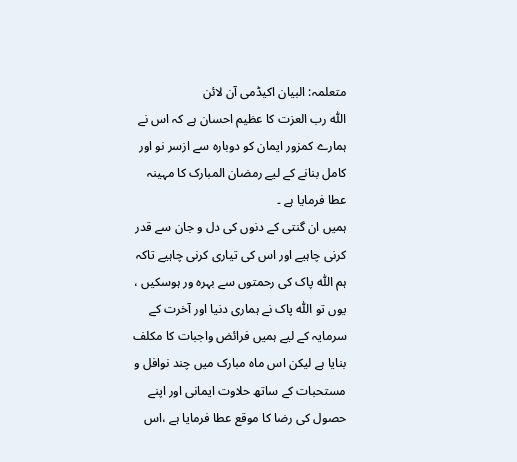متعلمہ: البیان اکیڈمی آن لائن
اللّٰہ رب العزت کا عظیم احسان ہے کہ اس نے ہمارے کمزور ایمان کو دوبارہ سے ازسر نو اور کامل بنانے کے لیے رمضان المبارک کا مہینہ عطا فرمایا ہے ۔
ہمیں ان گنتی کے دنوں کی دل و جان سے قدر کرنی چاہیے اور اس کی تیاری کرنی چاہیے تاکہ ہم اللّٰه پاک کی رحمتوں سے بہرہ ور ہوسکیں ، یوں تو اللّٰه پاک نے ہماری دنیا اور آخرت کے سرمایہ کے لیے ہمیں فرائض واجبات کا مکلف بنایا ہے لیکن اس ماہ مبارک میں چند نوافل و مستحبات کے ساتھ حلاوت ایمانی اور اپنے حصول کی رضا کا موقع عطا فرمایا ہے ،اس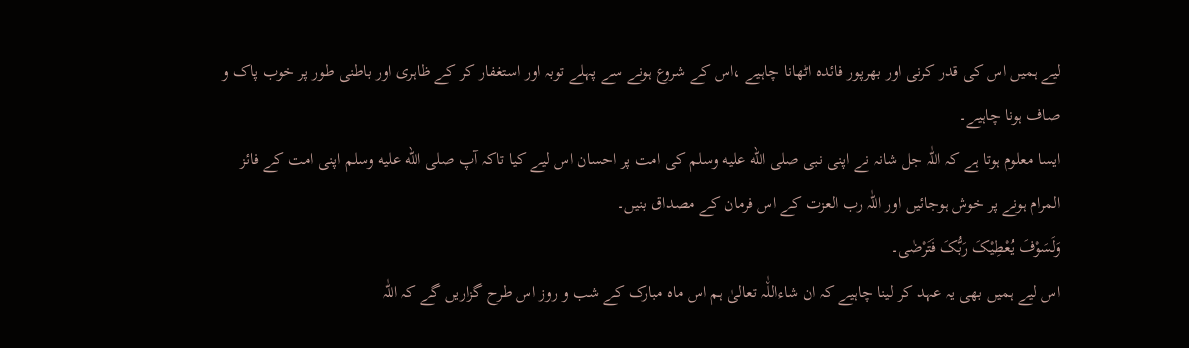لیے ہمیں اس کی قدر کرنی اور بھرپور فائدہ اٹھانا چاہیے ،اس کے شروع ہونے سے پہلے توبہ اور استغفار کر کے ظاہری اور باطنی طور پر خوب پاک و صاف ہونا چاہیے۔
ایسا معلوم ہوتا ہے کہ اللّٰہ جل شانہ نے اپنی نبی صلى الله عليه وسلم کی امت پر احسان اس لیے کیا تاکہ آپ صلى الله عليه وسلم اپنی امت کے فائز المرام ہونے پر خوش ہوجائیں اور اللّٰہ رب العزت کے اس فرمان کے مصداق بنیں۔
وَلَسَوْفَ یُعْطِیْکَ رَبُّکَ فَتَرْضٰی۔
اس لیے ہمیں بھی یہ عہد کر لینا چاہیے کہ ان شاءاللٰ٘ہ تعالیٰ ہم اس ماہ مبارک کے شب و روز اس طرح گزاریں گے کہ اللّٰہ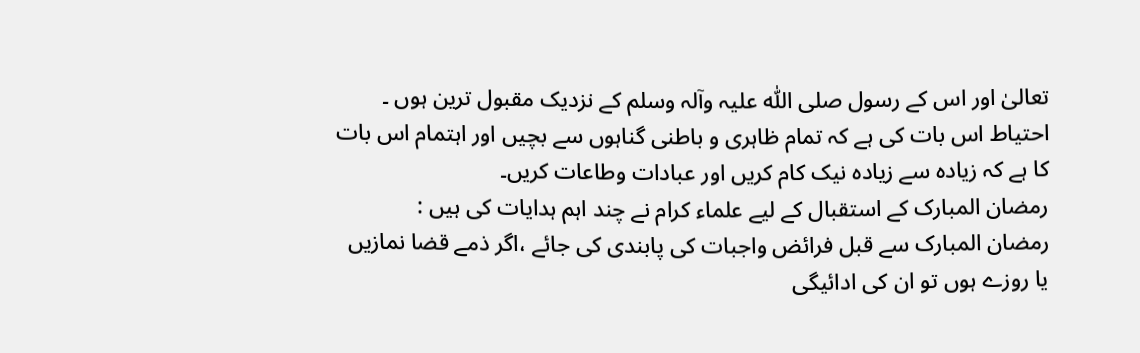تعالیٰ اور اس کے رسول صلی اللّٰہ علیہ وآلہ وسلم کے نزدیک مقبول ترین ہوں ۔
احتیاط اس بات کی ہے کہ تمام ظاہری و باطنی گناہوں سے بچیں اور اہتمام اس بات کا ہے کہ زیادہ سے زیادہ نیک کام کریں اور عبادات وطاعات کریں۔
رمضان المبارک کے استقبال کے لیے علماء کرام نے چند اہم ہدایات کی ہیں :
رمضان المبارک سے قبل فرائض واجبات کی پابندی کی جائے ،اگر ذمے قضا نمازیں یا روزے ہوں تو ان کی ادائیگی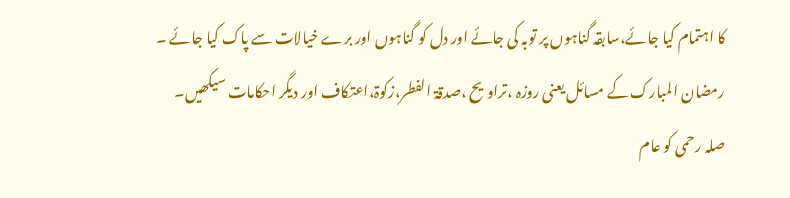کا اہتمام کیا جائے،سابقہ گناہوں پر توبہ کی جائے اور دل کو گناہوں اور برے خیالات سے پاک کیا جائے ۔
رمضان المبارک کے مسائل یعنی روزہ ،تراویح ،صدقۃ الفطر،زکوۃ،اعتکاف اور دیگر احکامات سیکھیں۔
صلہ رحمی کو عام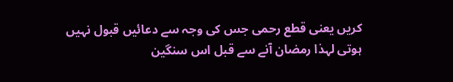کریں یعنی قطع رحمی جس کی وجہ سے دعائیں قبول نہیں ہوتی لہذا رمضان آنے سے قبل اس سنگین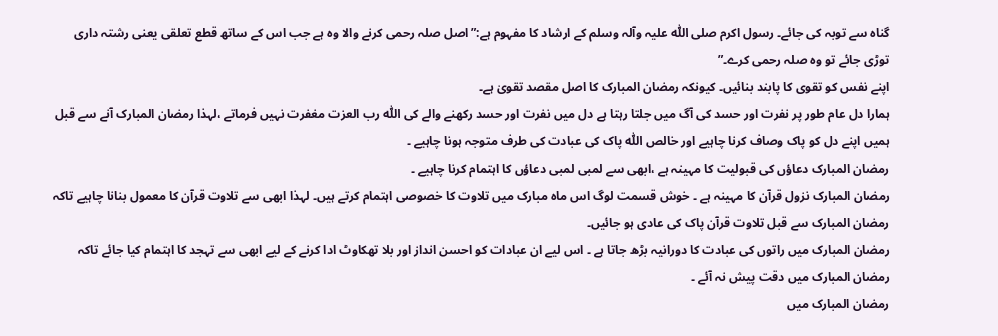گناہ سے توبہ کی جائے۔ رسول اکرم صلی اللّٰہ علیہ وآلہ وسلم کے ارشاد کا مفہوم ہے:”اصل صلہ رحمی کرنے والا وہ ہے جب اس کے ساتھ قطع تعلقی یعنی رشتہ داری توڑی جائے تو وہ صلہ رحمی کرے۔”
اپنے نفس کو تقوی کا پابند بنائیں۔ کیونکہ رمضان المبارک کا اصل مقصد تقویٰ ہے۔
ہمارا دل عام طور پر نفرت اور حسد کی آگ میں جلتا رہتا ہے دل میں نفرت اور حسد رکھنے والے کی اللّٰہ رب العزت مغفرت نہیں فرماتے ،لہذا رمضان المبارک آنے سے قبل ہمیں اپنے دل کو پاک وصاف کرنا چاہیے اور خالص اللّٰہ پاک کی عبادت کی طرف متوجہ ہونا چاہیے ۔
رمضان المبارک دعاؤں کی قبولیت کا مہینہ ہے ،ابھی سے لمبی لمبی دعاؤں کا اہتمام کرنا چاہیے ۔
رمضان المبارک نزول قرآن کا مہینہ ہے ۔ خوش قسمت لوگ اس ماہ مبارک میں تلاوت کا خصوصی اہتمام کرتے ہیں۔ لہذا ابھی سے تلاوت قرآن کا معمول بنانا چاہیے تاکہ رمضان المبارک سے قبل تلاوت قرآن پاک کی عادی ہو جائیں۔
رمضان المبارک میں راتوں کی عبادت کا دورانیہ بڑھ جاتا ہے ۔ اس لیے ان عبادات کو احسن انداز اور بلا تھکاوٹ ادا کرنے کے لیے ابھی سے تہجد کا اہتمام کیا جائے تاکہ رمضان المبارک میں دقت پیش نہ آئے ۔
رمضان المبارک میں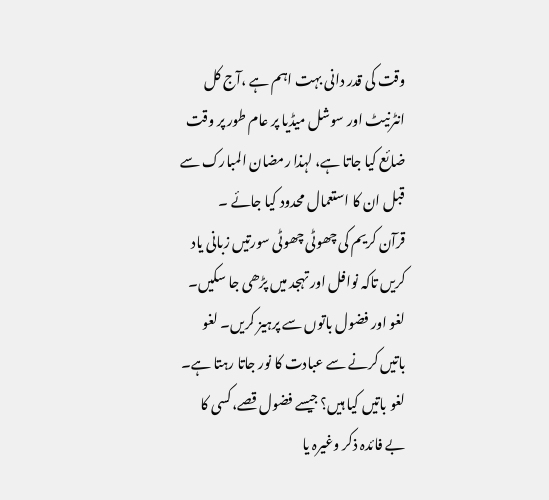وقت کی قدر دانی بہت اہم ہے ،آج کل انٹرنیٹ اور سوشل میڈیا پر عام طور پر وقت ضائع کیا جاتا ہے، لہذا رمضان المبارک سے قبل ان کا استعمال محدود کیا جائے ۔
قرآن کریم کی چھوٹی چھوٹی سورتیں زبانی یاد کریں تاکہ نوافل اور تہجد میں پڑھی جا سکیں۔
لغو اور فضول باتوں سے پرہیز کریں۔ لغو باتیں کرنے سے عبادت کا نور جاتا رہتا ہے۔ لغو باتیں کیا ہیں؟ جیسے فضول قصے،کسی کا بے فائدہ ذکر وغیرہ یا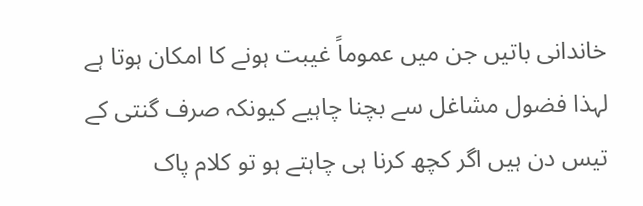خاندانی باتیں جن میں عموماً غیبت ہونے کا امکان ہوتا ہے لہذا فضول مشاغل سے بچنا چاہیے کیونکہ صرف گنتی کے تیس دن ہیں اگر کچھ کرنا ہی چاہتے ہو تو کلام پاک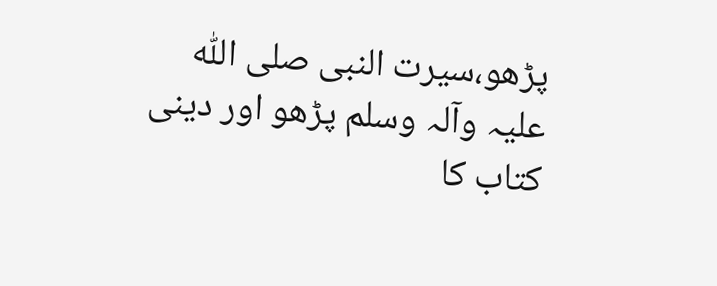پڑھو،سیرت النبی صلی اللّٰہ علیہ وآلہ وسلم پڑھو اور دینی کتاب کا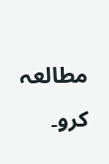مطالعہ کرو۔